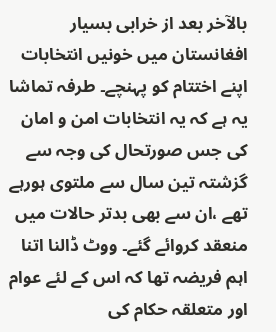بالآخر بعد از خرابی بسیار افغانستان میں خونیں انتخابات اپنے اختتام کو پہنچے۔ طرفہ تماشا یہ ہے کہ یہ انتخابات امن و امان کی جس صورتحال کی وجہ سے گزشتہ تین سال سے ملتوی ہورہے تھے ،ان سے بھی بدتر حالات میں منعقد کروائے گئے۔ ووٹ ڈالنا اتنا اہم فریضہ تھا کہ اس کے لئے عوام اور متعلقہ حکام کی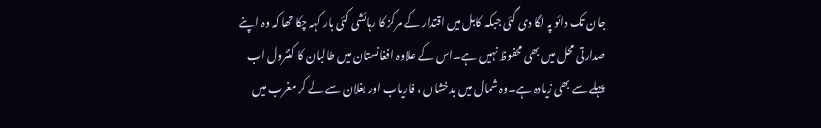جان تک دائو پہ لگا دی گئی جبکہ کابل میں اقتدار کے مرکز کا رہائشی کئی بار کہہ چکا تھا کہ وہ اپنے صدارتی محل میں بھی محفوظ نہیں ہے۔اس کے علاوہ افغانستان میں طالبان کا کنٹرول اب پہلے سے بھی زیادہ ہے۔وہ شمال میں بدخشاں ، فاریاب اور بغلان سے لے کر مغرب میں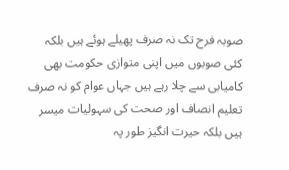صوبہ فرح تک نہ صرف پھیلے ہوئے ہیں بلکہ کئی صوبوں میں اپنی متوازی حکومت بھی کامیابی سے چلا رہے ہیں جہاں عوام کو نہ صرف تعلیم انصاف اور صحت کی سہولیات میسر ہیں بلکہ حیرت انگیز طور پہ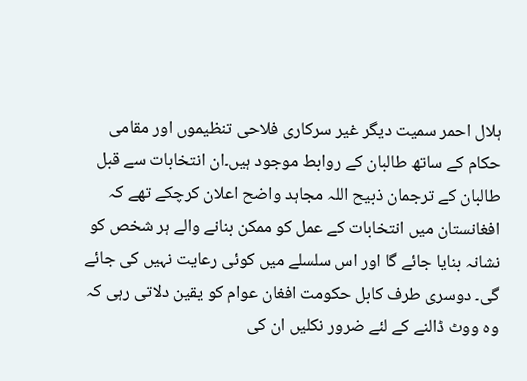ہلال احمر سمیت دیگر غیر سرکاری فلاحی تنظیموں اور مقامی حکام کے ساتھ طالبان کے روابط موجود ہیں۔ان انتخابات سے قبل طالبان کے ترجمان ذبیح اللہ مجاہد واضح اعلان کرچکے تھے کہ افغانستان میں انتخابات کے عمل کو ممکن بنانے والے ہر شخص کو نشانہ بنایا جائے گا اور اس سلسلے میں کوئی رعایت نہیں کی جائے گی۔ دوسری طرف کابل حکومت افغان عوام کو یقین دلاتی رہی کہ وہ ووٹ ڈالنے کے لئے ضرور نکلیں ان کی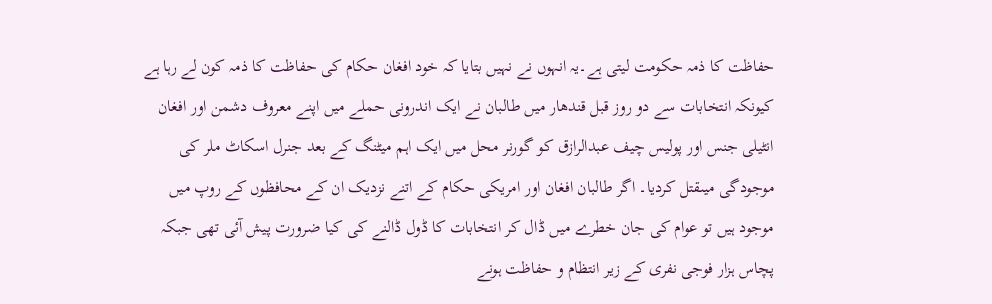حفاظت کا ذمہ حکومت لیتی ہے۔یہ انہوں نے نہیں بتایا کہ خود افغان حکام کی حفاظت کا ذمہ کون لے رہا ہے کیونکہ انتخابات سے دو روز قبل قندھار میں طالبان نے ایک اندرونی حملے میں اپنے معروف دشمن اور افغان انٹیلی جنس اور پولیس چیف عبدالرازق کو گورنر محل میں ایک اہم میٹنگ کے بعد جنرل اسکاٹ ملر کی موجودگی میںقتل کردیا۔ اگر طالبان افغان اور امریکی حکام کے اتنے نزدیک ان کے محافظوں کے روپ میں موجود ہیں تو عوام کی جان خطرے میں ڈال کر انتخابات کا ڈول ڈالنے کی کیا ضرورت پیش آئی تھی جبکہ پچاس ہزار فوجی نفری کے زیر انتظام و حفاظت ہونے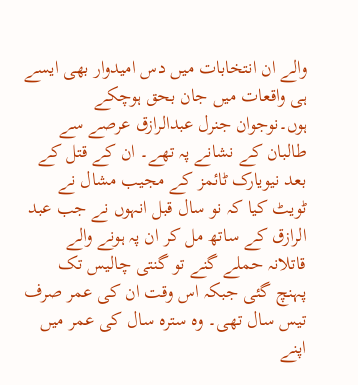والے ان انتخابات میں دس امیدوار بھی ایسے ہی واقعات میں جان بحق ہوچکے ہوں۔نوجوان جنرل عبدالرازق عرصے سے طالبان کے نشانے پہ تھے۔ ان کے قتل کے بعد نیویارک ٹائمز کے مجیب مشال نے ٹویٹ کیا کہ نو سال قبل انہوں نے جب عبد الرازق کے ساتھ مل کر ان پہ ہونے والے قاتلانہ حملے گنے تو گنتی چالیس تک پہنچ گئی جبکہ اس وقت ان کی عمر صرف تیس سال تھی۔ وہ سترہ سال کی عمر میں اپنے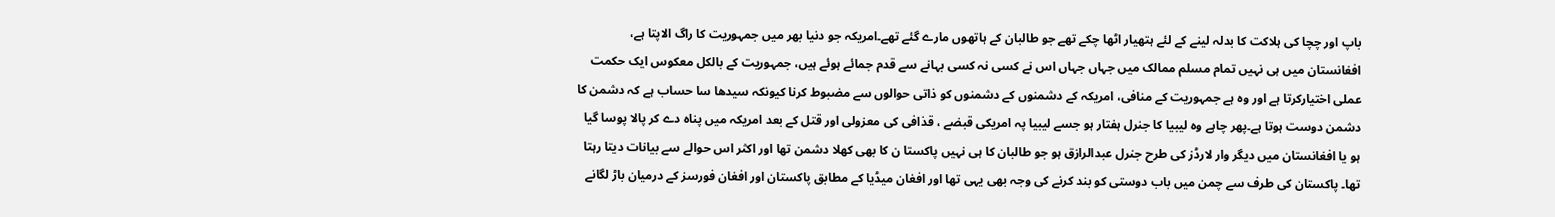باپ اور چچا کی ہلاکت کا بدلہ لینے کے لئے ہتھیار اٹھا چکے تھے جو طالبان کے ہاتھوں مارے گئے تھے۔امریکہ جو دنیا بھر میں جمہوریت کا راگ الاپتا ہے، افغانستان میں ہی نہیں تمام مسلم ممالک میں جہاں جہاں اس نے کسی نہ کسی بہانے سے قدم جمائے ہوئے ہیں، جمہوریت کے بالکل معکوس ایک حکمت عملی اختیارکرتا ہے اور وہ ہے جمہوریت کے منافی، امریکہ کے دشمنوں کے دشمنوں کو ذاتی حوالوں سے مضبوط کرنا کیونکہ سیدھا سا حساب ہے کہ دشمن کا دشمن دوست ہوتا ہے۔پھر چاہے وہ لیبیا کا جنرل ہفتار ہو جسے لیبیا پہ امریکی قبضے ، قذافی کی معزولی اور قتل کے بعد امریکہ میں پناہ دے کر پالا پوسا گیا ہو یا افغانستان میں دیگر وار لارڈز کی طرح جنرل عبدالرازق ہو جو طالبان کا ہی نہیں پاکستا ن کا بھی کھلا دشمن تھا اور اکثر اس حوالے سے بیانات دیتا رہتا تھا۔ پاکستان کی طرف سے چمن میں باب دوستی کو بند کرنے کی وجہ بھی یہی تھا اور افغان میڈیا کے مطابق پاکستان اور افغان فورسز کے درمیان باڑ لگانے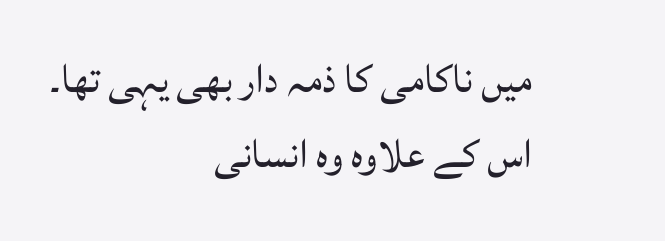میں ناکامی کا ذمہ دار بھی یہی تھا۔ اس کے علاوہ وہ انسانی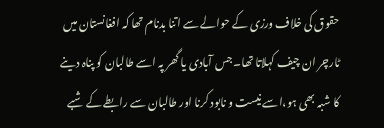حقوق کی خلاف ورزی کے حوالے سے اتنا بدنام تھا کہ افغانستان میں ٹارچر ان چیف کہلاتا تھا۔ جس آبادی یا گھر پہ اسے طالبان کو پناہ دینے کا شبہ بھی ہو،اسے نیست و نابود کرنا اور طالبان سے رابطے کے شبے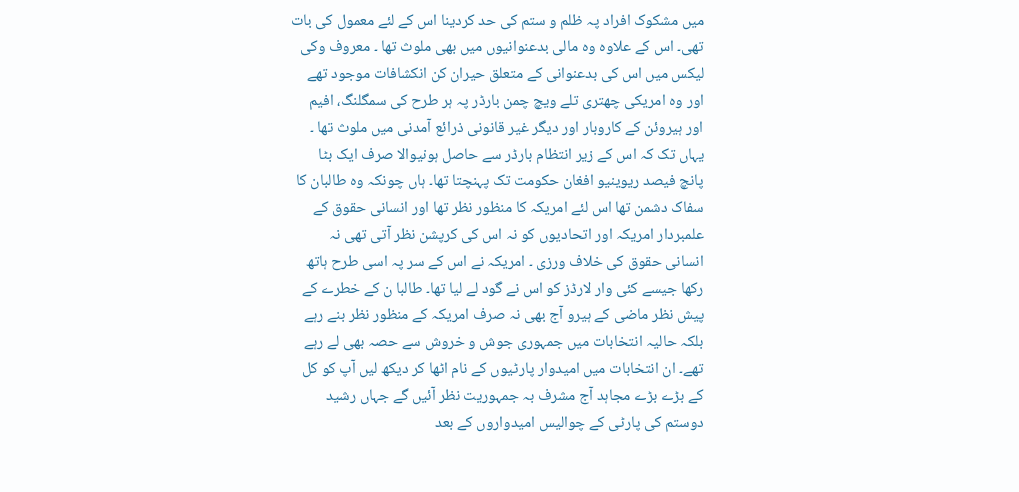میں مشکوک افراد پہ ظلم و ستم کی حد کردینا اس کے لئے معمول کی بات تھی۔ اس کے علاوہ وہ مالی بدعنوانیوں میں بھی ملوث تھا ۔ معروف وکی لیکس میں اس کی بدعنوانی کے متعلق حیران کن انکشافات موجود تھے اور وہ امریکی چھتری تلے ویچ چمن بارڈر پہ ہر طرح کی سمگلنگ، افیم اور ہیروئن کے کاروبار اور دیگر غیر قانونی ذرائع آمدنی میں ملوث تھا ۔ یہاں تک کہ اس کے زیر انتظام بارڈر سے حاصل ہونیوالا صرف ایک بٹا پانچ فیصد ریوینیو افغان حکومت تک پہنچتا تھا۔ ہاں چونکہ وہ طالبان کا سفاک دشمن تھا اس لئے امریکہ کا منظور نظر تھا اور انسانی حقوق کے علمبردار امریکہ اور اتحادیوں کو نہ اس کی کرپشن نظر آتی تھی نہ انسانی حقوق کی خلاف ورزی ۔ امریکہ نے اس کے سر پہ اسی طرح ہاتھ رکھا جیسے کئی وار لارڈز کو اس نے گود لے لیا تھا۔ طالبا ن کے خطرے کے پیش نظر ماضی کے ہیرو آج بھی نہ صرف امریکہ کے منظور نظر بنے رہے بلکہ حالیہ انتخابات میں جمہوری جوش و خروش سے حصہ بھی لے رہے تھے۔ ان انتخابات میں امیدوار پارٹیوں کے نام اٹھا کر دیکھ لیں آپ کو کل کے بڑے بڑے مجاہد آج مشرف بہ جمہوریت نظر آئیں گے جہاں رشید دوستم کی پارٹی کے چوالیس امیدواروں کے بعد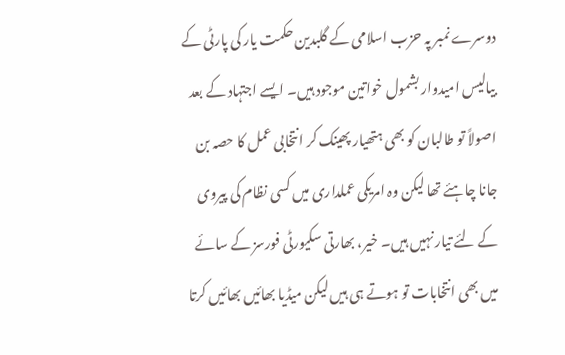دوسرے نمبر پہ حزب اسلامی کے گلبدین حکمت یار کی پارٹی کے بیالیس امیدوار بشمول خواتین موجود ہیں۔ ایسے اجتہاد کے بعد اصولاً تو طالبان کو بھی ہتھیار پھینک کر انتخابی عمل کا حصہ بن جانا چاہئے تھا لیکن وہ امریکی عملداری میں کسی نظام کی پیروی کے لئے تیار نہیں ہیں۔ خیر، بھارتی سکیورٹی فورسز کے سائے میں بھی انتخابات تو ہوتے ہی ہیں لیکن میڈیا بھائیں بھائیں کرتا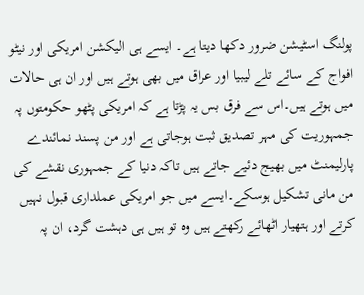پولنگ اسٹیشن ضرور دکھا دیتا ہے۔ ایسے ہی الیکشن امریکی اور نیٹو افواج کے سائے تلے لیبیا اور عراق میں بھی ہوتے ہیں اور ان ہی حالات میں ہوتے ہیں۔اس سے فرق بس یہ پڑتا ہے کہ امریکی پٹھو حکومتوں پہ جمہوریت کی مہر تصدیق ثبت ہوجاتی ہے اور من پسند نمائندے پارلیمنٹ میں بھیج دئیے جاتے ہیں تاکہ دنیا کے جمہوری نقشے کی من مانی تشکیل ہوسکے۔ایسے میں جو امریکی عملداری قبول نہیں کرتے اور ہتھیار اٹھائے رکھتے ہیں وہ تو ہیں ہی دہشت گرد، ان پہ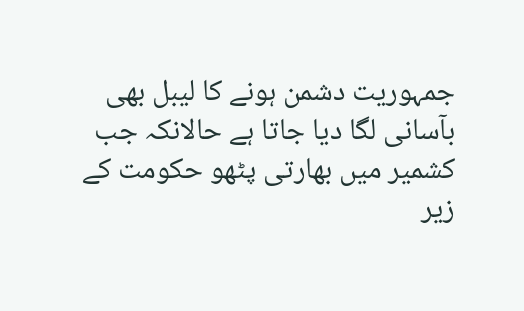جمہوریت دشمن ہونے کا لیبل بھی بآسانی لگا دیا جاتا ہے حالانکہ جب کشمیر میں بھارتی پٹھو حکومت کے زیر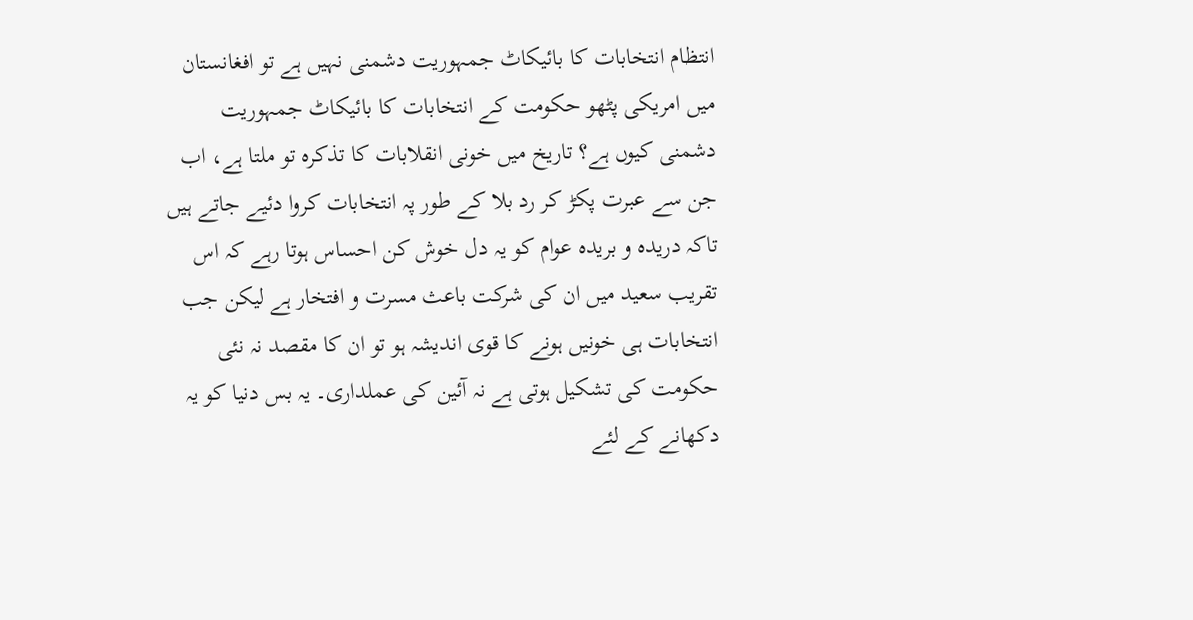انتظام انتخابات کا بائیکاٹ جمہوریت دشمنی نہیں ہے تو افغانستان میں امریکی پٹھو حکومت کے انتخابات کا بائیکاٹ جمہوریت دشمنی کیوں ہے؟ تاریخ میں خونی انقلابات کا تذکرہ تو ملتا ہے، اب جن سے عبرت پکڑ کر رد بلا کے طور پہ انتخابات کروا دئیے جاتے ہیں تاکہ دریدہ و بریدہ عوام کو یہ دل خوش کن احساس ہوتا رہے کہ اس تقریب سعید میں ان کی شرکت باعث مسرت و افتخار ہے لیکن جب انتخابات ہی خونیں ہونے کا قوی اندیشہ ہو تو ان کا مقصد نہ نئی حکومت کی تشکیل ہوتی ہے نہ آئین کی عملداری۔ یہ بس دنیا کو یہ دکھانے کے لئے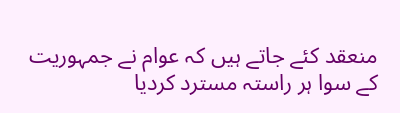منعقد کئے جاتے ہیں کہ عوام نے جمہوریت کے سوا ہر راستہ مسترد کردیا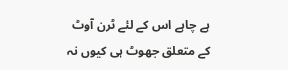ہے چاہے اس کے لئے ٹرن آوٹ کے متعلق جھوٹ ہی کیوں نہ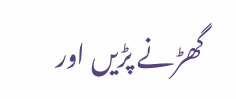گھڑنے پڑیں اور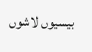بیسیوں لاشوں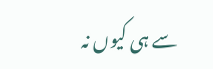سے ہی کیوں نہ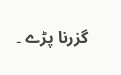گزرنا پڑے ۔